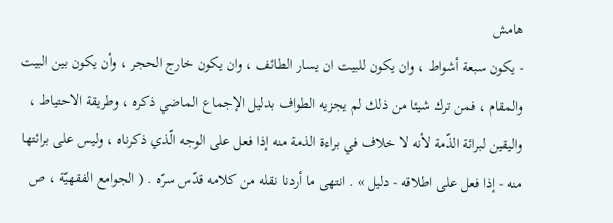هامش
- يكون سبعة أشواط ، وان يكون للبيت ان يسار الطائف ، وان يكون خارج الحجر ، وأن يكون بين البيت والمقام ، فمن ترك شيئا من ذلك لم يجزيه الطواف بدليل الإجماع الماضي ذكره ، وطريقة الاحتياط ، واليقين لبرائة الذّمة لأنه لا خلاف في براءة الذمة منه إذا فعل على الوجه الّذي ذكرناه ، وليس على برائتها منه - إذا فعل على اطلاقه - دليل » . انتهى ما أردنا نقله من كلامه قدّس سرّه . ( الجوامع الفقهيّة ، ص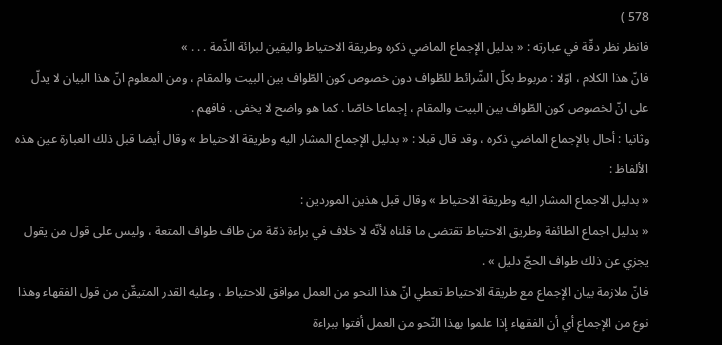578 )
فانظر نظر دقّة في عبارته : « بدليل الإجماع الماضي ذكره وطريقة الاحتياط واليقين لبرائة الذّمة . . . »
فانّ هذا الكلام ، اوّلا : مربوط بكلّ الشّرائط للطّواف دون خصوص كون الطّواف بين البيت والمقام ، ومن المعلوم انّ هذا البيان لا يدلّ على انّ لخصوص كون الطّواف بين البيت والمقام ، إجماعا خاصّا . كما هو واضح لا يخفى . فافهم .
وثانيا : أحال بالإجماع الماضي ذكره ، وقد قال قبلا : « بدليل الإجماع المشار اليه وطريقة الاحتياط » وقال أيضا قبل ذلك العبارة عين هذه الألفاظ :
« بدليل الاجماع المشار اليه وطريقة الاحتياط » وقال قبل هذين الموردين :
« بدليل اجماع الطائفة وطريق الاحتياط تقتضى ما قلناه لأنّه لا خلاف في براءة ذمّة من طاف طواف المتعة ، وليس على قول من يقول يجزي عن ذلك طواف الحجّ دليل » .
فانّ ملازمة بيان الإجماع مع طريقة الاحتياط تعطي انّ هذا النحو من العمل موافق للاحتياط ، وعليه القدر المتيقّن من قول الفقهاء وهذا نوع من الإجماع أي أن الفقهاء إذا علموا بهذا النّحو من العمل أفتوا ببراءة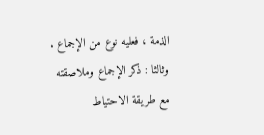الذمة ، فعليه نوع من الإجماع .
وثالثا : ذكر الإجماع وملاصقته مع طريقة الاحتياط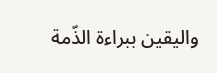واليقين ببراءة الذّمة